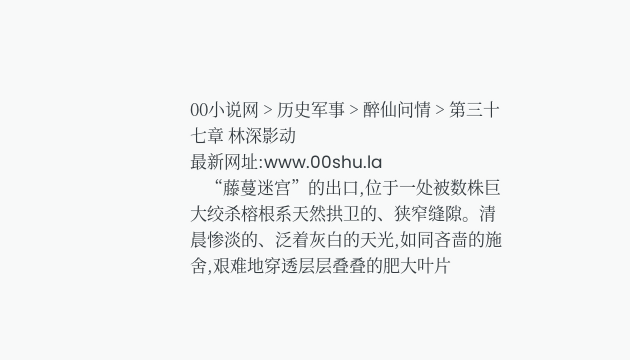00小说网 > 历史军事 > 醉仙问情 > 第三十七章 林深影动
最新网址:www.00shu.la
    “藤蔓迷宫”的出口,位于一处被数株巨大绞杀榕根系天然拱卫的、狭窄缝隙。清晨惨淡的、泛着灰白的天光,如同吝啬的施舍,艰难地穿透层层叠叠的肥大叶片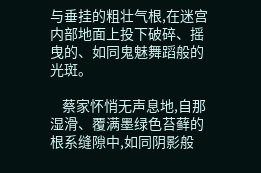与垂挂的粗壮气根,在迷宫内部地面上投下破碎、摇曳的、如同鬼魅舞蹈般的光斑。

    蔡家怀悄无声息地,自那湿滑、覆满墨绿色苔藓的根系缝隙中,如同阴影般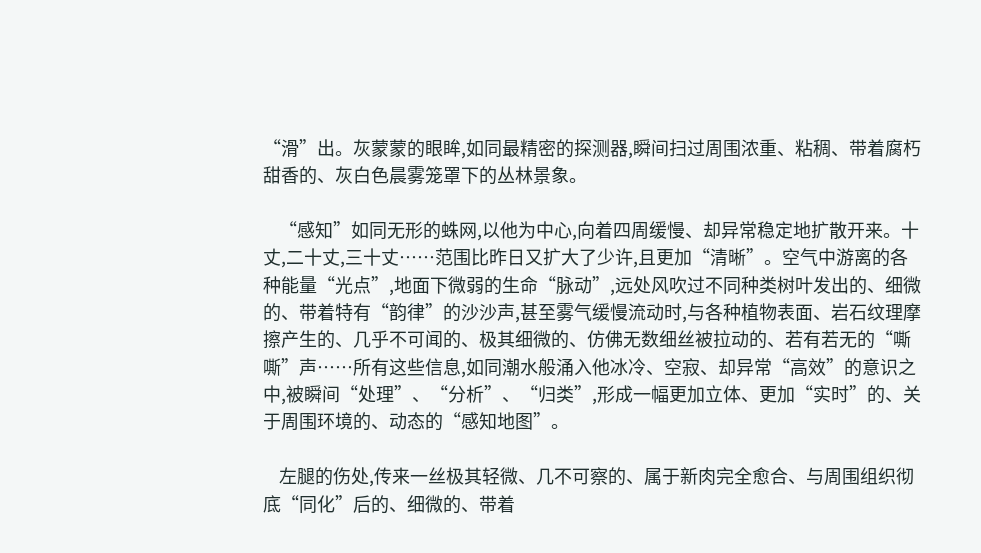“滑”出。灰蒙蒙的眼眸,如同最精密的探测器,瞬间扫过周围浓重、粘稠、带着腐朽甜香的、灰白色晨雾笼罩下的丛林景象。

    “感知”如同无形的蛛网,以他为中心,向着四周缓慢、却异常稳定地扩散开来。十丈,二十丈,三十丈……范围比昨日又扩大了少许,且更加“清晰”。空气中游离的各种能量“光点”,地面下微弱的生命“脉动”,远处风吹过不同种类树叶发出的、细微的、带着特有“韵律”的沙沙声,甚至雾气缓慢流动时,与各种植物表面、岩石纹理摩擦产生的、几乎不可闻的、极其细微的、仿佛无数细丝被拉动的、若有若无的“嘶嘶”声……所有这些信息,如同潮水般涌入他冰冷、空寂、却异常“高效”的意识之中,被瞬间“处理”、“分析”、“归类”,形成一幅更加立体、更加“实时”的、关于周围环境的、动态的“感知地图”。

    左腿的伤处,传来一丝极其轻微、几不可察的、属于新肉完全愈合、与周围组织彻底“同化”后的、细微的、带着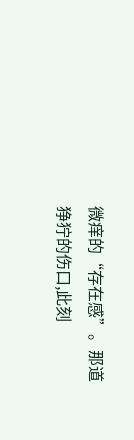微痒的“存在感”。那道狰狞的伤口,此刻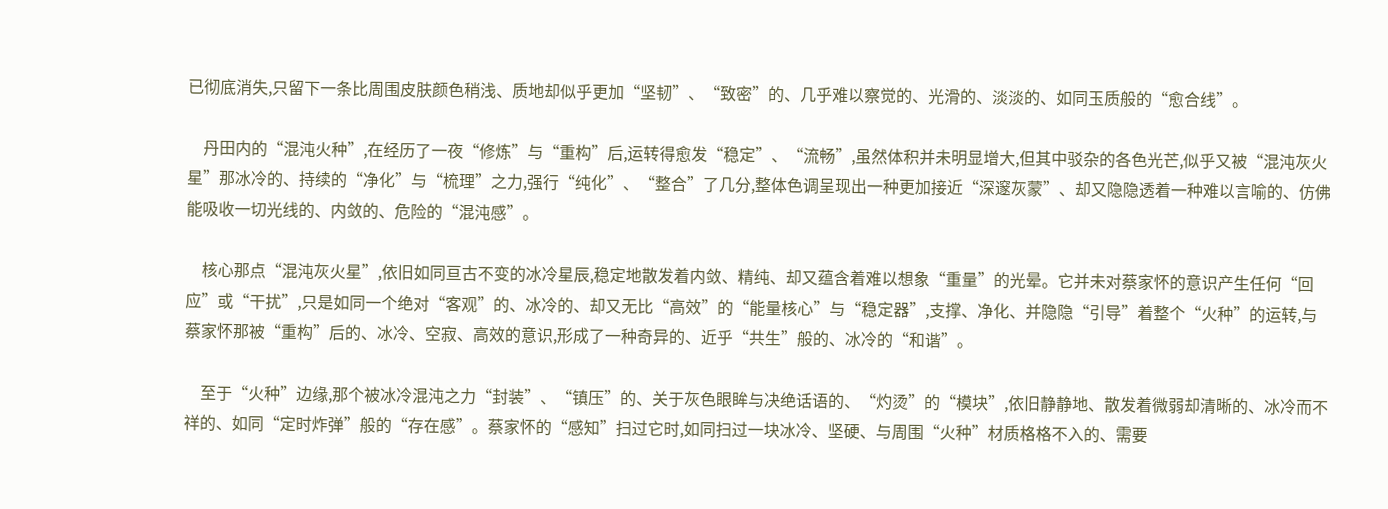已彻底消失,只留下一条比周围皮肤颜色稍浅、质地却似乎更加“坚韧”、“致密”的、几乎难以察觉的、光滑的、淡淡的、如同玉质般的“愈合线”。

    丹田内的“混沌火种”,在经历了一夜“修炼”与“重构”后,运转得愈发“稳定”、“流畅”,虽然体积并未明显增大,但其中驳杂的各色光芒,似乎又被“混沌灰火星”那冰冷的、持续的“净化”与“梳理”之力,强行“纯化”、“整合”了几分,整体色调呈现出一种更加接近“深邃灰蒙”、却又隐隐透着一种难以言喻的、仿佛能吸收一切光线的、内敛的、危险的“混沌感”。

    核心那点“混沌灰火星”,依旧如同亘古不变的冰冷星辰,稳定地散发着内敛、精纯、却又蕴含着难以想象“重量”的光晕。它并未对蔡家怀的意识产生任何“回应”或“干扰”,只是如同一个绝对“客观”的、冰冷的、却又无比“高效”的“能量核心”与“稳定器”,支撑、净化、并隐隐“引导”着整个“火种”的运转,与蔡家怀那被“重构”后的、冰冷、空寂、高效的意识,形成了一种奇异的、近乎“共生”般的、冰冷的“和谐”。

    至于“火种”边缘,那个被冰冷混沌之力“封装”、“镇压”的、关于灰色眼眸与决绝话语的、“灼烫”的“模块”,依旧静静地、散发着微弱却清晰的、冰冷而不祥的、如同“定时炸弹”般的“存在感”。蔡家怀的“感知”扫过它时,如同扫过一块冰冷、坚硬、与周围“火种”材质格格不入的、需要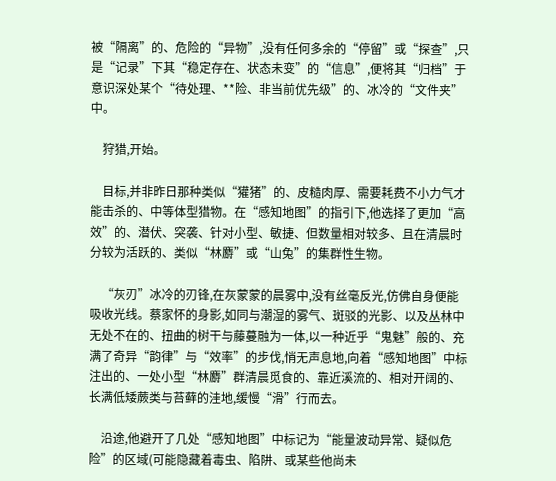被“隔离”的、危险的“异物”,没有任何多余的“停留”或“探查”,只是“记录”下其“稳定存在、状态未变”的“信息”,便将其“归档”于意识深处某个“待处理、**险、非当前优先级”的、冰冷的“文件夹”中。

    狩猎,开始。

    目标,并非昨日那种类似“獾猪”的、皮糙肉厚、需要耗费不小力气才能击杀的、中等体型猎物。在“感知地图”的指引下,他选择了更加“高效”的、潜伏、突袭、针对小型、敏捷、但数量相对较多、且在清晨时分较为活跃的、类似“林麝”或“山兔”的集群性生物。

    “灰刃”冰冷的刃锋,在灰蒙蒙的晨雾中,没有丝毫反光,仿佛自身便能吸收光线。蔡家怀的身影,如同与潮湿的雾气、斑驳的光影、以及丛林中无处不在的、扭曲的树干与藤蔓融为一体,以一种近乎“鬼魅”般的、充满了奇异“韵律”与“效率”的步伐,悄无声息地,向着“感知地图”中标注出的、一处小型“林麝”群清晨觅食的、靠近溪流的、相对开阔的、长满低矮蕨类与苔藓的洼地,缓慢“滑”行而去。

    沿途,他避开了几处“感知地图”中标记为“能量波动异常、疑似危险”的区域(可能隐藏着毒虫、陷阱、或某些他尚未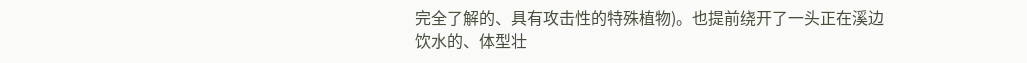完全了解的、具有攻击性的特殊植物)。也提前绕开了一头正在溪边饮水的、体型壮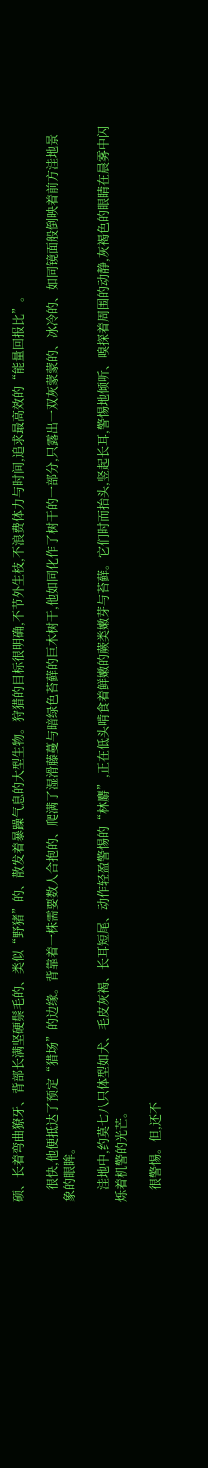硕、长着弯曲獠牙、背部长满坚硬鬃毛的、类似“野猪”的、散发着暴躁气息的大型生物。狩猎的目标很明确,不节外生枝,不浪费体力与时间,追求最高效的“能量回报比”。

    很快,他便抵达了预定“猎场”的边缘。背靠着一株需要数人合抱的、爬满了湿滑藤蔓与暗绿色苔藓的巨木树干,他如同化作了树干的一部分,只露出一双灰蒙蒙的、冰冷的、如同镜面般倒映着前方洼地景象的眼眸。

    洼地中,约莫七八只体型如犬、毛皮灰褐、长耳短尾、动作轻盈警惕的“林麝”,正在低头啃食着鲜嫩的蕨类嫩芽与苔藓。它们时而抬头,竖起长耳,警惕地倾听、嗅探着周围的动静,灰褐色的眼睛在晨雾中闪烁着机警的光芒。

    很警惕。但,还不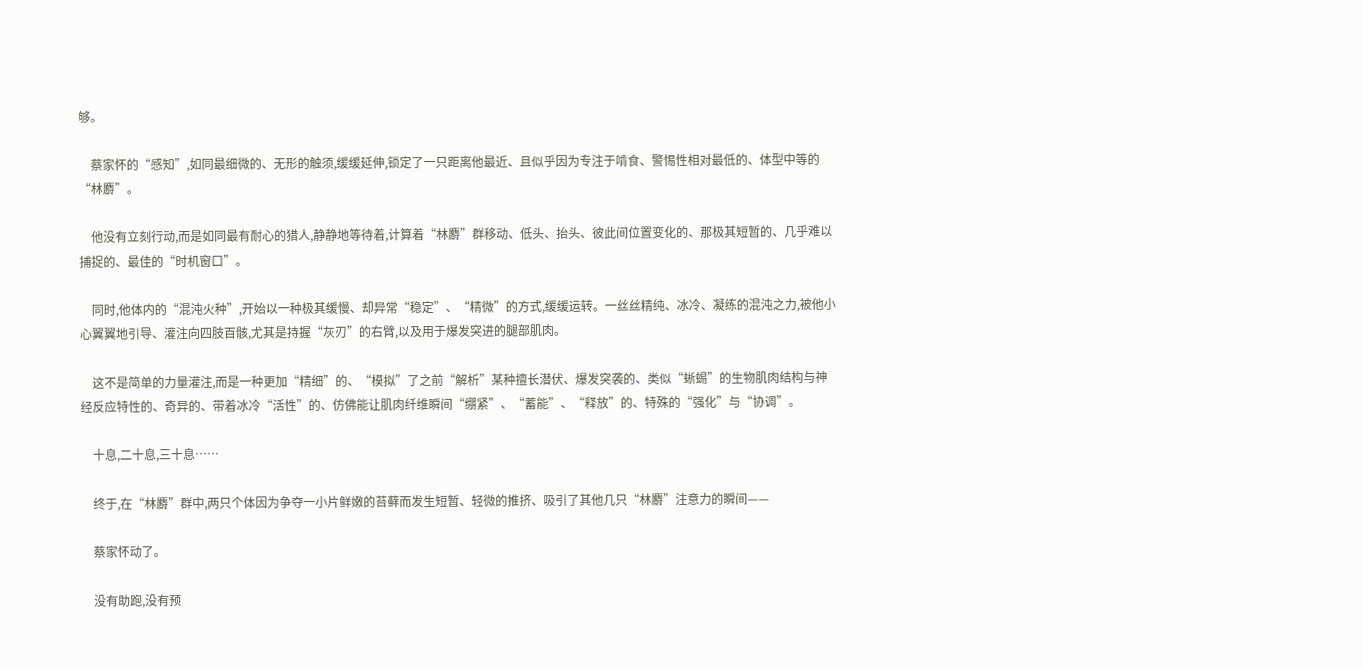够。

    蔡家怀的“感知”,如同最细微的、无形的触须,缓缓延伸,锁定了一只距离他最近、且似乎因为专注于啃食、警惕性相对最低的、体型中等的“林麝”。

    他没有立刻行动,而是如同最有耐心的猎人,静静地等待着,计算着“林麝”群移动、低头、抬头、彼此间位置变化的、那极其短暂的、几乎难以捕捉的、最佳的“时机窗口”。

    同时,他体内的“混沌火种”,开始以一种极其缓慢、却异常“稳定”、“精微”的方式,缓缓运转。一丝丝精纯、冰冷、凝练的混沌之力,被他小心翼翼地引导、灌注向四肢百骸,尤其是持握“灰刃”的右臂,以及用于爆发突进的腿部肌肉。

    这不是简单的力量灌注,而是一种更加“精细”的、“模拟”了之前“解析”某种擅长潜伏、爆发突袭的、类似“蜥蜴”的生物肌肉结构与神经反应特性的、奇异的、带着冰冷“活性”的、仿佛能让肌肉纤维瞬间“绷紧”、“蓄能”、“释放”的、特殊的“强化”与“协调”。

    十息,二十息,三十息……

    终于,在“林麝”群中,两只个体因为争夺一小片鲜嫩的苔藓而发生短暂、轻微的推挤、吸引了其他几只“林麝”注意力的瞬间——

    蔡家怀动了。

    没有助跑,没有预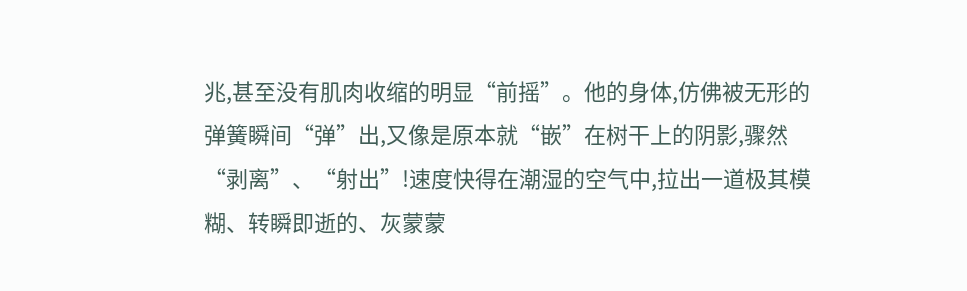兆,甚至没有肌肉收缩的明显“前摇”。他的身体,仿佛被无形的弹簧瞬间“弹”出,又像是原本就“嵌”在树干上的阴影,骤然“剥离”、“射出”!速度快得在潮湿的空气中,拉出一道极其模糊、转瞬即逝的、灰蒙蒙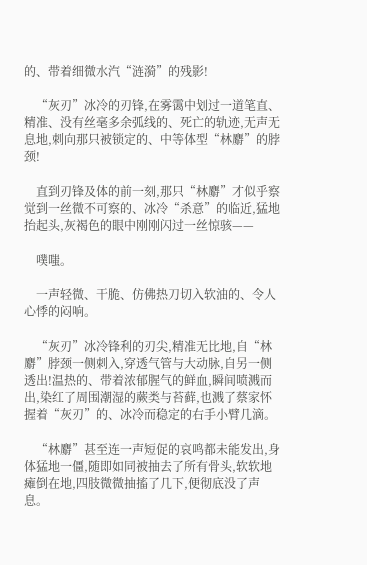的、带着细微水汽“涟漪”的残影!

    “灰刃”冰冷的刃锋,在雾霭中划过一道笔直、精准、没有丝毫多余弧线的、死亡的轨迹,无声无息地,刺向那只被锁定的、中等体型“林麝”的脖颈!

    直到刃锋及体的前一刻,那只“林麝”才似乎察觉到一丝微不可察的、冰冷“杀意”的临近,猛地抬起头,灰褐色的眼中刚刚闪过一丝惊骇——

    噗嗤。

    一声轻微、干脆、仿佛热刀切入软油的、令人心悸的闷响。

    “灰刃”冰冷锋利的刃尖,精准无比地,自“林麝”脖颈一侧刺入,穿透气管与大动脉,自另一侧透出!温热的、带着浓郁腥气的鲜血,瞬间喷溅而出,染红了周围潮湿的蕨类与苔藓,也溅了蔡家怀握着“灰刃”的、冰冷而稳定的右手小臂几滴。

    “林麝”甚至连一声短促的哀鸣都未能发出,身体猛地一僵,随即如同被抽去了所有骨头,软软地瘫倒在地,四肢微微抽搐了几下,便彻底没了声息。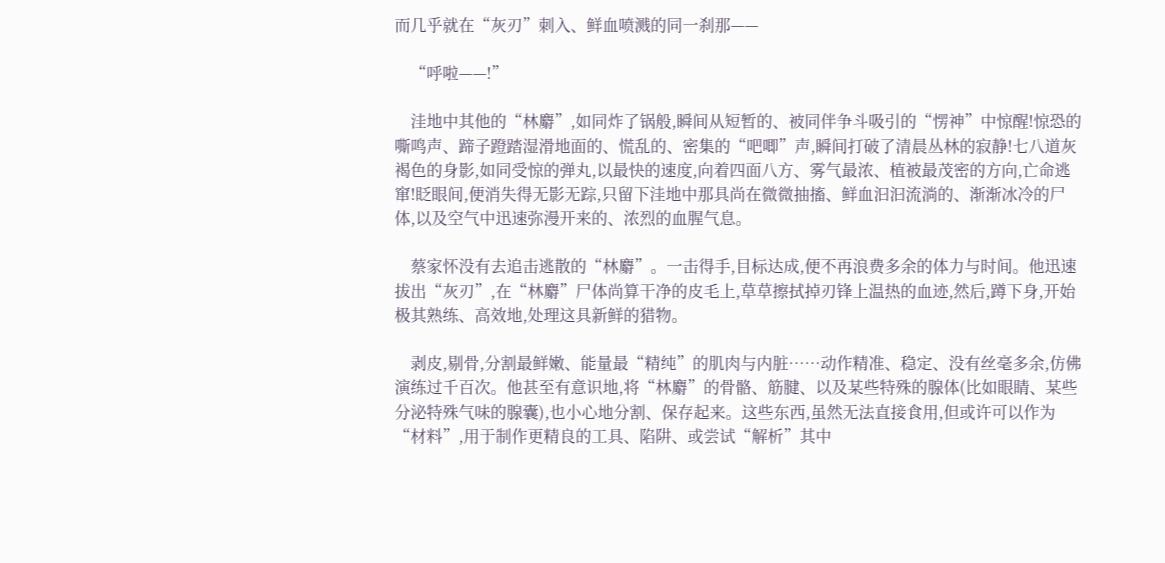而几乎就在“灰刃”刺入、鲜血喷溅的同一刹那——

    “呼啦——!”

    洼地中其他的“林麝”,如同炸了锅般,瞬间从短暂的、被同伴争斗吸引的“愣神”中惊醒!惊恐的嘶鸣声、蹄子蹬踏湿滑地面的、慌乱的、密集的“吧唧”声,瞬间打破了清晨丛林的寂静!七八道灰褐色的身影,如同受惊的弹丸,以最快的速度,向着四面八方、雾气最浓、植被最茂密的方向,亡命逃窜!眨眼间,便消失得无影无踪,只留下洼地中那具尚在微微抽搐、鲜血汩汩流淌的、渐渐冰冷的尸体,以及空气中迅速弥漫开来的、浓烈的血腥气息。

    蔡家怀没有去追击逃散的“林麝”。一击得手,目标达成,便不再浪费多余的体力与时间。他迅速拔出“灰刃”,在“林麝”尸体尚算干净的皮毛上,草草擦拭掉刃锋上温热的血迹,然后,蹲下身,开始极其熟练、高效地,处理这具新鲜的猎物。

    剥皮,剔骨,分割最鲜嫩、能量最“精纯”的肌肉与内脏……动作精准、稳定、没有丝毫多余,仿佛演练过千百次。他甚至有意识地,将“林麝”的骨骼、筋腱、以及某些特殊的腺体(比如眼睛、某些分泌特殊气味的腺囊),也小心地分割、保存起来。这些东西,虽然无法直接食用,但或许可以作为“材料”,用于制作更精良的工具、陷阱、或尝试“解析”其中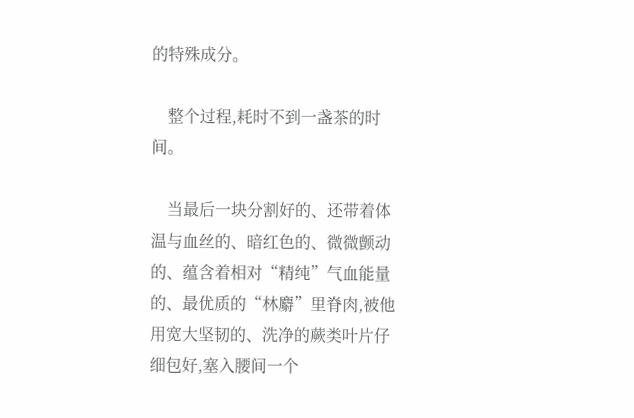的特殊成分。

    整个过程,耗时不到一盏茶的时间。

    当最后一块分割好的、还带着体温与血丝的、暗红色的、微微颤动的、蕴含着相对“精纯”气血能量的、最优质的“林麝”里脊肉,被他用宽大坚韧的、洗净的蕨类叶片仔细包好,塞入腰间一个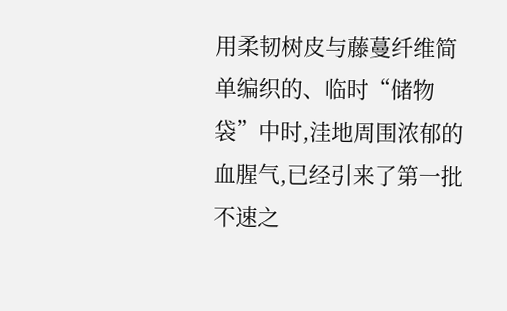用柔韧树皮与藤蔓纤维简单编织的、临时“储物袋”中时,洼地周围浓郁的血腥气,已经引来了第一批不速之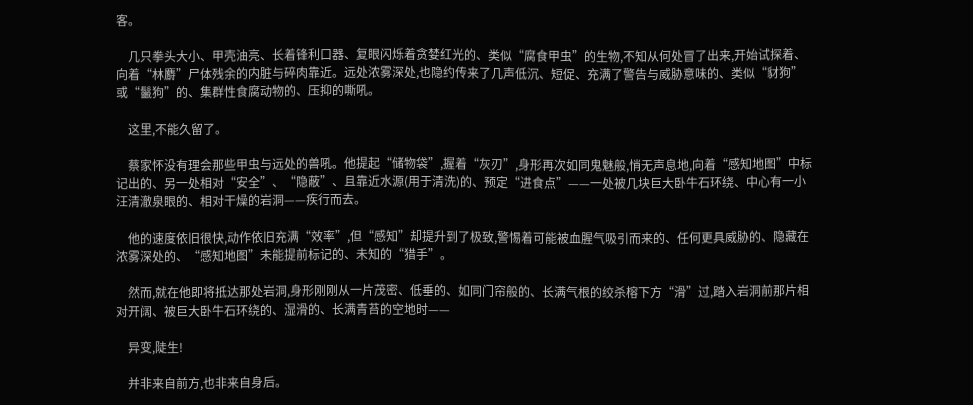客。

    几只拳头大小、甲壳油亮、长着锋利口器、复眼闪烁着贪婪红光的、类似“腐食甲虫”的生物,不知从何处冒了出来,开始试探着、向着“林麝”尸体残余的内脏与碎肉靠近。远处浓雾深处,也隐约传来了几声低沉、短促、充满了警告与威胁意味的、类似“豺狗”或“鬣狗”的、集群性食腐动物的、压抑的嘶吼。

    这里,不能久留了。

    蔡家怀没有理会那些甲虫与远处的兽吼。他提起“储物袋”,握着“灰刃”,身形再次如同鬼魅般,悄无声息地,向着“感知地图”中标记出的、另一处相对“安全”、“隐蔽”、且靠近水源(用于清洗)的、预定“进食点”——一处被几块巨大卧牛石环绕、中心有一小汪清澈泉眼的、相对干燥的岩洞——疾行而去。

    他的速度依旧很快,动作依旧充满“效率”,但“感知”却提升到了极致,警惕着可能被血腥气吸引而来的、任何更具威胁的、隐藏在浓雾深处的、“感知地图”未能提前标记的、未知的“猎手”。

    然而,就在他即将抵达那处岩洞,身形刚刚从一片茂密、低垂的、如同门帘般的、长满气根的绞杀榕下方“滑”过,踏入岩洞前那片相对开阔、被巨大卧牛石环绕的、湿滑的、长满青苔的空地时——

    异变,陡生!

    并非来自前方,也非来自身后。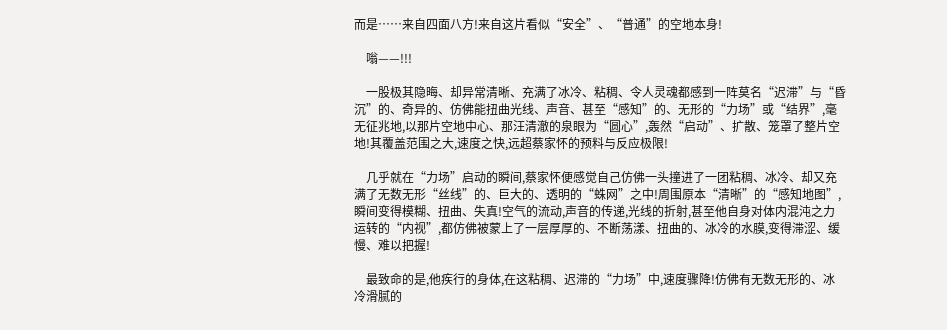而是……来自四面八方!来自这片看似“安全”、“普通”的空地本身!

    嗡——!!!

    一股极其隐晦、却异常清晰、充满了冰冷、粘稠、令人灵魂都感到一阵莫名“迟滞”与“昏沉”的、奇异的、仿佛能扭曲光线、声音、甚至“感知”的、无形的“力场”或“结界”,毫无征兆地,以那片空地中心、那汪清澈的泉眼为“圆心”,轰然“启动”、扩散、笼罩了整片空地!其覆盖范围之大,速度之快,远超蔡家怀的预料与反应极限!

    几乎就在“力场”启动的瞬间,蔡家怀便感觉自己仿佛一头撞进了一团粘稠、冰冷、却又充满了无数无形“丝线”的、巨大的、透明的“蛛网”之中!周围原本“清晰”的“感知地图”,瞬间变得模糊、扭曲、失真!空气的流动,声音的传递,光线的折射,甚至他自身对体内混沌之力运转的“内视”,都仿佛被蒙上了一层厚厚的、不断荡漾、扭曲的、冰冷的水膜,变得滞涩、缓慢、难以把握!

    最致命的是,他疾行的身体,在这粘稠、迟滞的“力场”中,速度骤降!仿佛有无数无形的、冰冷滑腻的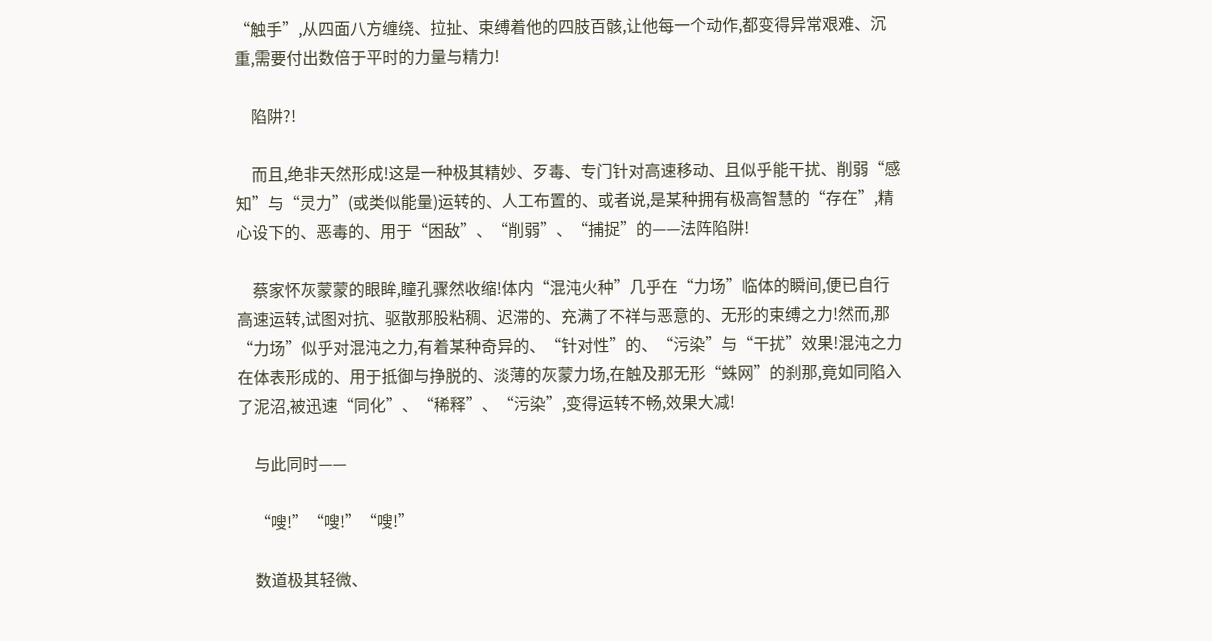“触手”,从四面八方缠绕、拉扯、束缚着他的四肢百骸,让他每一个动作,都变得异常艰难、沉重,需要付出数倍于平时的力量与精力!

    陷阱?!

    而且,绝非天然形成!这是一种极其精妙、歹毒、专门针对高速移动、且似乎能干扰、削弱“感知”与“灵力”(或类似能量)运转的、人工布置的、或者说,是某种拥有极高智慧的“存在”,精心设下的、恶毒的、用于“困敌”、“削弱”、“捕捉”的——法阵陷阱!

    蔡家怀灰蒙蒙的眼眸,瞳孔骤然收缩!体内“混沌火种”几乎在“力场”临体的瞬间,便已自行高速运转,试图对抗、驱散那股粘稠、迟滞的、充满了不祥与恶意的、无形的束缚之力!然而,那“力场”似乎对混沌之力,有着某种奇异的、“针对性”的、“污染”与“干扰”效果!混沌之力在体表形成的、用于抵御与挣脱的、淡薄的灰蒙力场,在触及那无形“蛛网”的刹那,竟如同陷入了泥沼,被迅速“同化”、“稀释”、“污染”,变得运转不畅,效果大减!

    与此同时——

    “嗖!”“嗖!”“嗖!”

    数道极其轻微、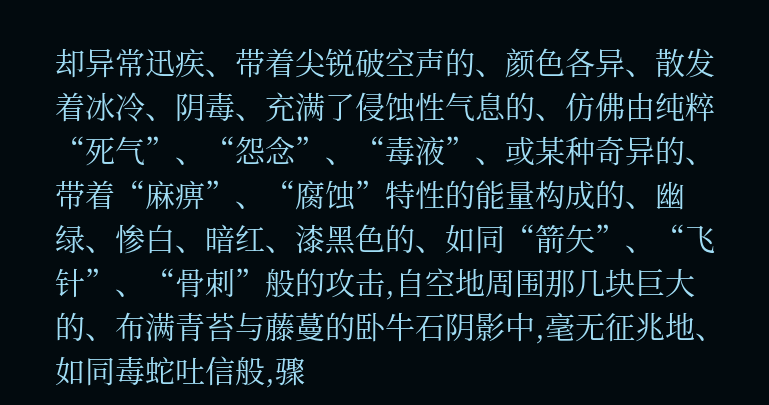却异常迅疾、带着尖锐破空声的、颜色各异、散发着冰冷、阴毒、充满了侵蚀性气息的、仿佛由纯粹“死气”、“怨念”、“毒液”、或某种奇异的、带着“麻痹”、“腐蚀”特性的能量构成的、幽绿、惨白、暗红、漆黑色的、如同“箭矢”、“飞针”、“骨刺”般的攻击,自空地周围那几块巨大的、布满青苔与藤蔓的卧牛石阴影中,毫无征兆地、如同毒蛇吐信般,骤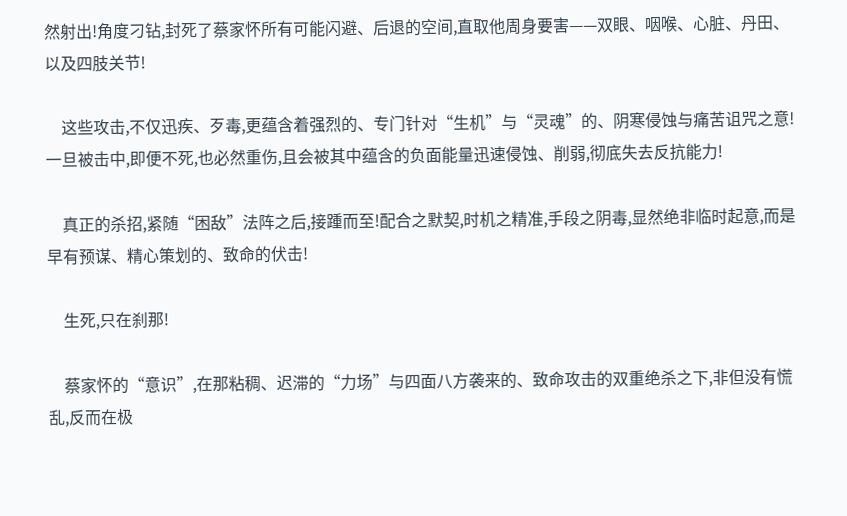然射出!角度刁钻,封死了蔡家怀所有可能闪避、后退的空间,直取他周身要害——双眼、咽喉、心脏、丹田、以及四肢关节!

    这些攻击,不仅迅疾、歹毒,更蕴含着强烈的、专门针对“生机”与“灵魂”的、阴寒侵蚀与痛苦诅咒之意!一旦被击中,即便不死,也必然重伤,且会被其中蕴含的负面能量迅速侵蚀、削弱,彻底失去反抗能力!

    真正的杀招,紧随“困敌”法阵之后,接踵而至!配合之默契,时机之精准,手段之阴毒,显然绝非临时起意,而是早有预谋、精心策划的、致命的伏击!

    生死,只在刹那!

    蔡家怀的“意识”,在那粘稠、迟滞的“力场”与四面八方袭来的、致命攻击的双重绝杀之下,非但没有慌乱,反而在极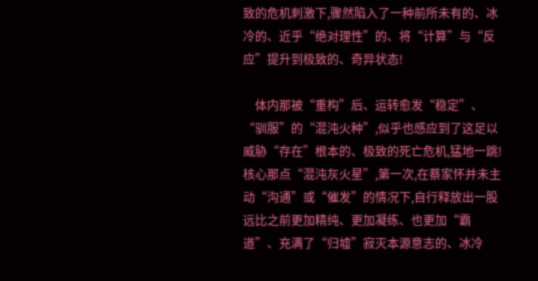致的危机刺激下,骤然陷入了一种前所未有的、冰冷的、近乎“绝对理性”的、将“计算”与“反应”提升到极致的、奇异状态!

    体内那被“重构”后、运转愈发“稳定”、“驯服”的“混沌火种”,似乎也感应到了这足以威胁“存在”根本的、极致的死亡危机,猛地一跳!核心那点“混沌灰火星”,第一次,在蔡家怀并未主动“沟通”或“催发”的情况下,自行释放出一股远比之前更加精纯、更加凝练、也更加“霸道”、充满了“归墟”寂灭本源意志的、冰冷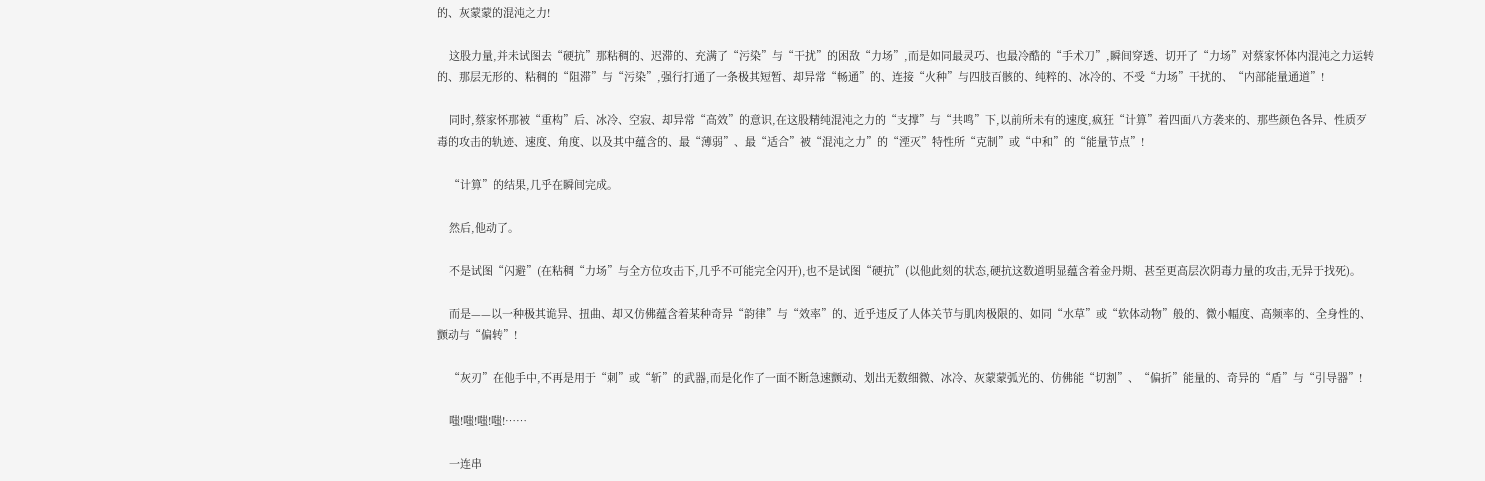的、灰蒙蒙的混沌之力!

    这股力量,并未试图去“硬抗”那粘稠的、迟滞的、充满了“污染”与“干扰”的困敌“力场”,而是如同最灵巧、也最冷酷的“手术刀”,瞬间穿透、切开了“力场”对蔡家怀体内混沌之力运转的、那层无形的、粘稠的“阻滞”与“污染”,强行打通了一条极其短暂、却异常“畅通”的、连接“火种”与四肢百骸的、纯粹的、冰冷的、不受“力场”干扰的、“内部能量通道”!

    同时,蔡家怀那被“重构”后、冰冷、空寂、却异常“高效”的意识,在这股精纯混沌之力的“支撑”与“共鸣”下,以前所未有的速度,疯狂“计算”着四面八方袭来的、那些颜色各异、性质歹毒的攻击的轨迹、速度、角度、以及其中蕴含的、最“薄弱”、最“适合”被“混沌之力”的“湮灭”特性所“克制”或“中和”的“能量节点”!

    “计算”的结果,几乎在瞬间完成。

    然后,他动了。

    不是试图“闪避”(在粘稠“力场”与全方位攻击下,几乎不可能完全闪开),也不是试图“硬抗”(以他此刻的状态,硬抗这数道明显蕴含着金丹期、甚至更高层次阴毒力量的攻击,无异于找死)。

    而是——以一种极其诡异、扭曲、却又仿佛蕴含着某种奇异“韵律”与“效率”的、近乎违反了人体关节与肌肉极限的、如同“水草”或“软体动物”般的、微小幅度、高频率的、全身性的、颤动与“偏转”!

    “灰刃”在他手中,不再是用于“刺”或“斩”的武器,而是化作了一面不断急速颤动、划出无数细微、冰冷、灰蒙蒙弧光的、仿佛能“切割”、“偏折”能量的、奇异的“盾”与“引导器”!

    嗤!嗤!嗤!嗤!……

    一连串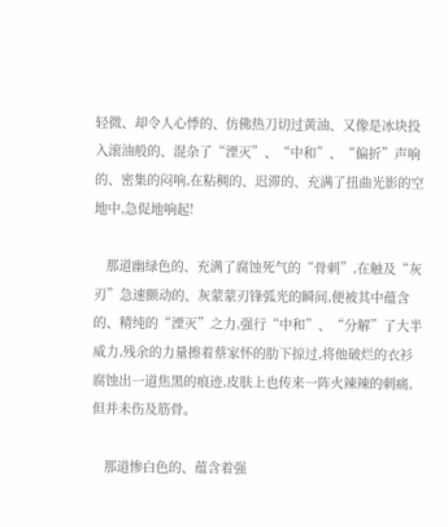轻微、却令人心悸的、仿佛热刀切过黄油、又像是冰块投入滚油般的、混杂了“湮灭”、“中和”、“偏折”声响的、密集的闷响,在粘稠的、迟滞的、充满了扭曲光影的空地中,急促地响起!

    那道幽绿色的、充满了腐蚀死气的“骨刺”,在触及“灰刃”急速颤动的、灰蒙蒙刃锋弧光的瞬间,便被其中蕴含的、精纯的“湮灭”之力,强行“中和”、“分解”了大半威力,残余的力量擦着蔡家怀的肋下掠过,将他破烂的衣衫腐蚀出一道焦黑的痕迹,皮肤上也传来一阵火辣辣的刺痛,但并未伤及筋骨。

    那道惨白色的、蕴含着强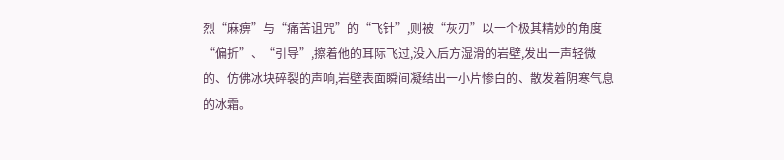烈“麻痹”与“痛苦诅咒”的“飞针”,则被“灰刃”以一个极其精妙的角度“偏折”、“引导”,擦着他的耳际飞过,没入后方湿滑的岩壁,发出一声轻微的、仿佛冰块碎裂的声响,岩壁表面瞬间凝结出一小片惨白的、散发着阴寒气息的冰霜。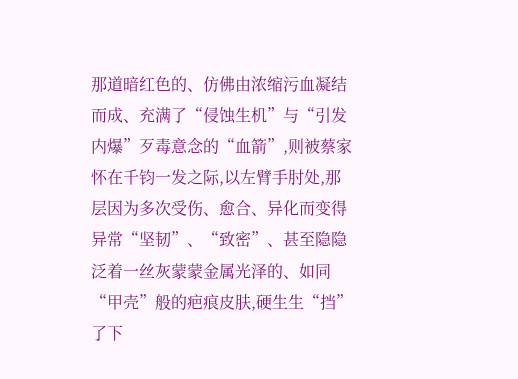那道暗红色的、仿佛由浓缩污血凝结而成、充满了“侵蚀生机”与“引发内爆”歹毒意念的“血箭”,则被蔡家怀在千钧一发之际,以左臂手肘处,那层因为多次受伤、愈合、异化而变得异常“坚韧”、“致密”、甚至隐隐泛着一丝灰蒙蒙金属光泽的、如同“甲壳”般的疤痕皮肤,硬生生“挡”了下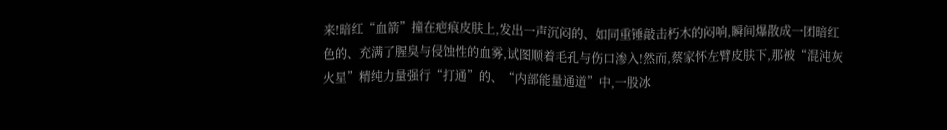来!暗红“血箭”撞在疤痕皮肤上,发出一声沉闷的、如同重锤敲击朽木的闷响,瞬间爆散成一团暗红色的、充满了腥臭与侵蚀性的血雾,试图顺着毛孔与伤口渗入!然而,蔡家怀左臂皮肤下,那被“混沌灰火星”精纯力量强行“打通”的、“内部能量通道”中,一股冰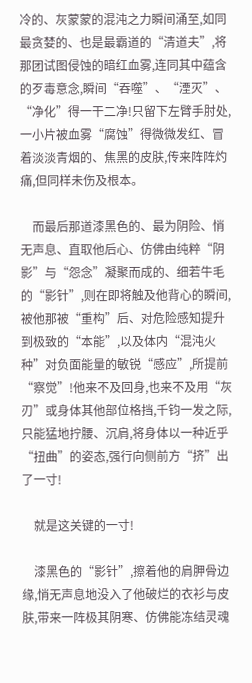冷的、灰蒙蒙的混沌之力瞬间涌至,如同最贪婪的、也是最霸道的“清道夫”,将那团试图侵蚀的暗红血雾,连同其中蕴含的歹毒意念,瞬间“吞噬”、“湮灭”、“净化”得一干二净!只留下左臂手肘处,一小片被血雾“腐蚀”得微微发红、冒着淡淡青烟的、焦黑的皮肤,传来阵阵灼痛,但同样未伤及根本。

    而最后那道漆黑色的、最为阴险、悄无声息、直取他后心、仿佛由纯粹“阴影”与“怨念”凝聚而成的、细若牛毛的“影针”,则在即将触及他背心的瞬间,被他那被“重构”后、对危险感知提升到极致的“本能”,以及体内“混沌火种”对负面能量的敏锐“感应”,所提前“察觉”!他来不及回身,也来不及用“灰刃”或身体其他部位格挡,千钧一发之际,只能猛地拧腰、沉肩,将身体以一种近乎“扭曲”的姿态,强行向侧前方“挤”出了一寸!

    就是这关键的一寸!

    漆黑色的“影针”,擦着他的肩胛骨边缘,悄无声息地没入了他破烂的衣衫与皮肤,带来一阵极其阴寒、仿佛能冻结灵魂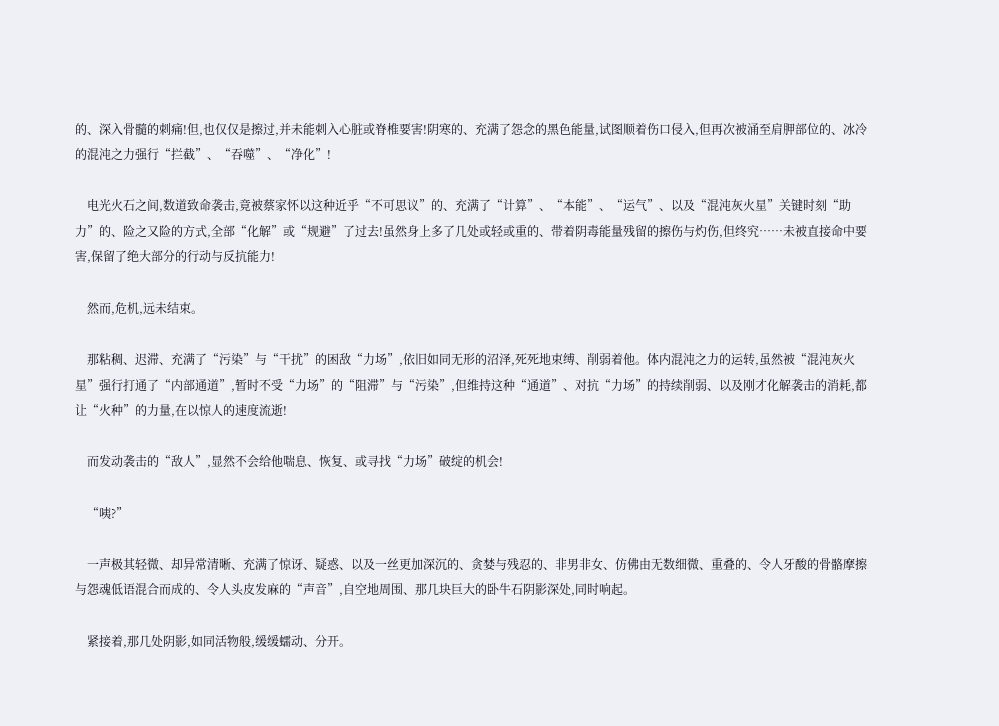的、深入骨髓的刺痛!但,也仅仅是擦过,并未能刺入心脏或脊椎要害!阴寒的、充满了怨念的黑色能量,试图顺着伤口侵入,但再次被涌至肩胛部位的、冰冷的混沌之力强行“拦截”、“吞噬”、“净化”!

    电光火石之间,数道致命袭击,竟被蔡家怀以这种近乎“不可思议”的、充满了“计算”、“本能”、“运气”、以及“混沌灰火星”关键时刻“助力”的、险之又险的方式,全部“化解”或“规避”了过去!虽然身上多了几处或轻或重的、带着阴毒能量残留的擦伤与灼伤,但终究……未被直接命中要害,保留了绝大部分的行动与反抗能力!

    然而,危机,远未结束。

    那粘稠、迟滞、充满了“污染”与“干扰”的困敌“力场”,依旧如同无形的沼泽,死死地束缚、削弱着他。体内混沌之力的运转,虽然被“混沌灰火星”强行打通了“内部通道”,暂时不受“力场”的“阻滞”与“污染”,但维持这种“通道”、对抗“力场”的持续削弱、以及刚才化解袭击的消耗,都让“火种”的力量,在以惊人的速度流逝!

    而发动袭击的“敌人”,显然不会给他喘息、恢复、或寻找“力场”破绽的机会!

    “咦?”

    一声极其轻微、却异常清晰、充满了惊讶、疑惑、以及一丝更加深沉的、贪婪与残忍的、非男非女、仿佛由无数细微、重叠的、令人牙酸的骨骼摩擦与怨魂低语混合而成的、令人头皮发麻的“声音”,自空地周围、那几块巨大的卧牛石阴影深处,同时响起。

    紧接着,那几处阴影,如同活物般,缓缓蠕动、分开。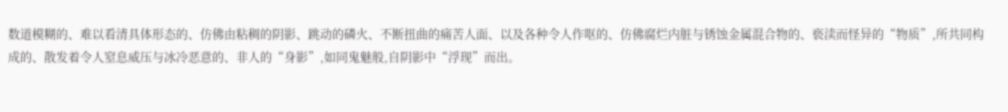数道模糊的、难以看清具体形态的、仿佛由粘稠的阴影、跳动的磷火、不断扭曲的痛苦人面、以及各种令人作呕的、仿佛腐烂内脏与锈蚀金属混合物的、亵渎而怪异的“物质”,所共同构成的、散发着令人窒息威压与冰冷恶意的、非人的“身影”,如同鬼魅般,自阴影中“浮现”而出。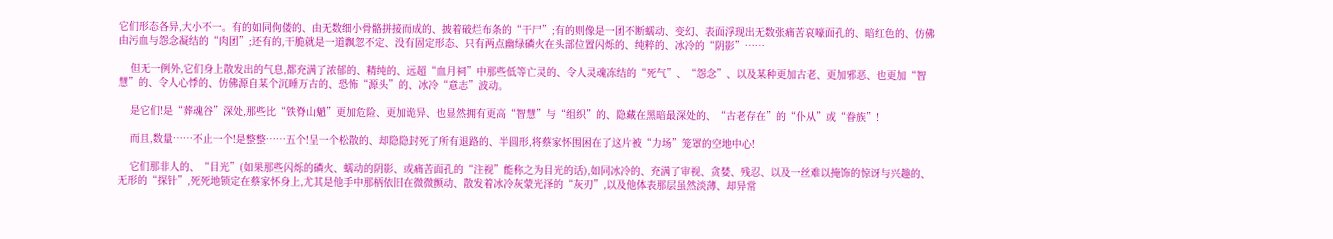它们形态各异,大小不一。有的如同佝偻的、由无数细小骨骼拼接而成的、披着破烂布条的“干尸”;有的则像是一团不断蠕动、变幻、表面浮现出无数张痛苦哀嚎面孔的、暗红色的、仿佛由污血与怨念凝结的“肉团”;还有的,干脆就是一道飘忽不定、没有固定形态、只有两点幽绿磷火在头部位置闪烁的、纯粹的、冰冷的“阴影”……

    但无一例外,它们身上散发出的气息,都充满了浓郁的、精纯的、远超“血月祠”中那些低等亡灵的、令人灵魂冻结的“死气”、“怨念”、以及某种更加古老、更加邪恶、也更加“智慧”的、令人心悸的、仿佛源自某个沉睡万古的、恐怖“源头”的、冰冷“意志”波动。

    是它们!是“葬魂谷”深处,那些比“铁脊山魈”更加危险、更加诡异、也显然拥有更高“智慧”与“组织”的、隐藏在黑暗最深处的、“古老存在”的“仆从”或“眷族”!

    而且,数量……不止一个!是整整……五个!呈一个松散的、却隐隐封死了所有退路的、半圆形,将蔡家怀围困在了这片被“力场”笼罩的空地中心!

    它们那非人的、“目光”(如果那些闪烁的磷火、蠕动的阴影、或痛苦面孔的“注视”能称之为目光的话),如同冰冷的、充满了审视、贪婪、残忍、以及一丝难以掩饰的惊讶与兴趣的、无形的“探针”,死死地锁定在蔡家怀身上,尤其是他手中那柄依旧在微微颤动、散发着冰冷灰蒙光泽的“灰刃”,以及他体表那层虽然淡薄、却异常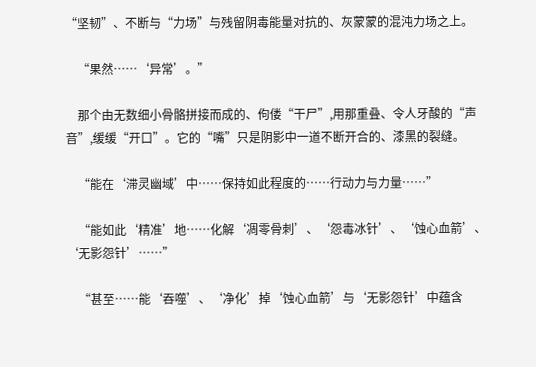“坚韧”、不断与“力场”与残留阴毒能量对抗的、灰蒙蒙的混沌力场之上。

    “果然……‘异常’。”

    那个由无数细小骨骼拼接而成的、佝偻“干尸”,用那重叠、令人牙酸的“声音”,缓缓“开口”。它的“嘴”只是阴影中一道不断开合的、漆黑的裂缝。

    “能在‘滞灵幽域’中……保持如此程度的……行动力与力量……”

    “能如此‘精准’地……化解‘凋零骨刺’、‘怨毒冰针’、‘蚀心血箭’、‘无影怨针’……”

    “甚至……能‘吞噬’、‘净化’掉‘蚀心血箭’与‘无影怨针’中蕴含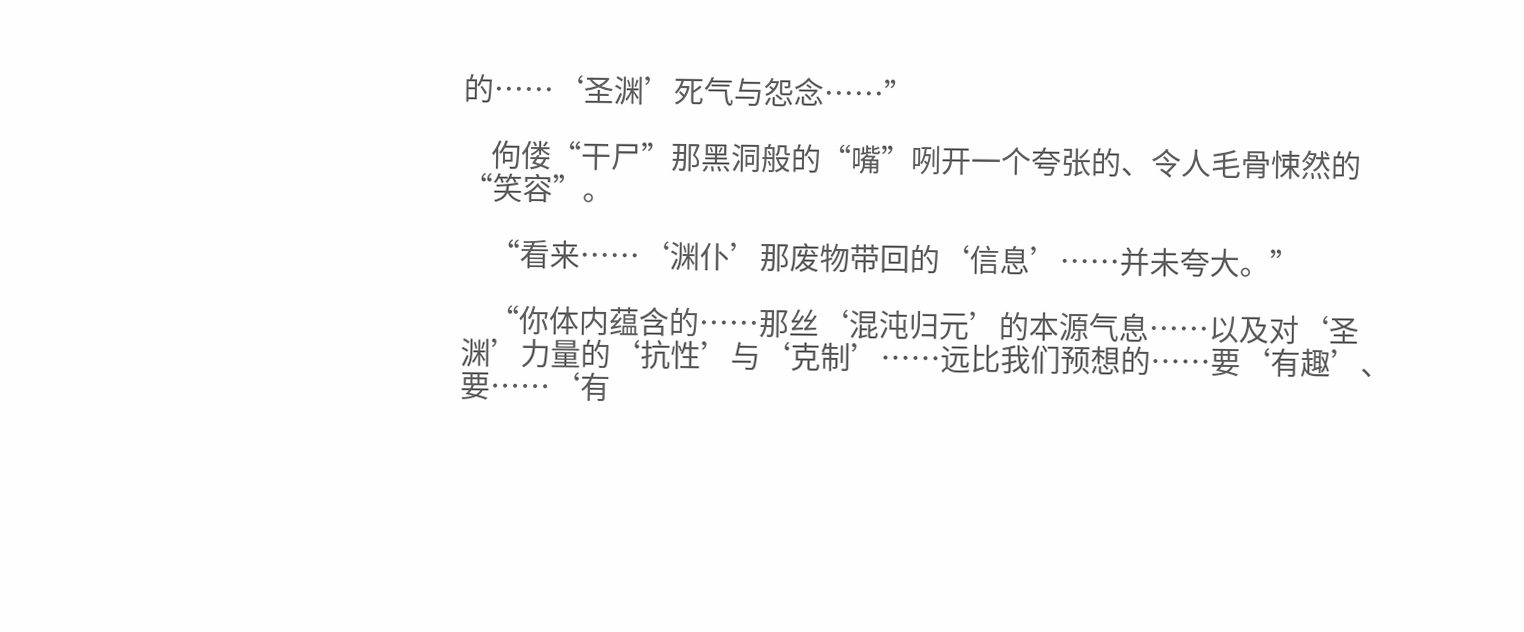的……‘圣渊’死气与怨念……”

    佝偻“干尸”那黑洞般的“嘴”咧开一个夸张的、令人毛骨悚然的“笑容”。

    “看来……‘渊仆’那废物带回的‘信息’……并未夸大。”

    “你体内蕴含的……那丝‘混沌归元’的本源气息……以及对‘圣渊’力量的‘抗性’与‘克制’……远比我们预想的……要‘有趣’、要……‘有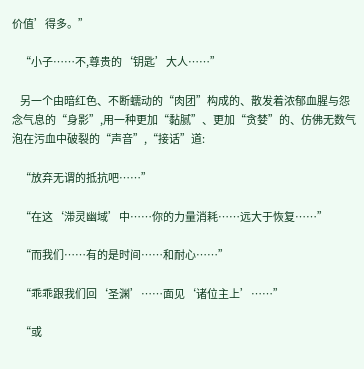价值’得多。”

    “小子……不,尊贵的‘钥匙’大人……”

    另一个由暗红色、不断蠕动的“肉团”构成的、散发着浓郁血腥与怨念气息的“身影”,用一种更加“黏腻”、更加“贪婪”的、仿佛无数气泡在污血中破裂的“声音”,“接话”道:

    “放弃无谓的抵抗吧……”

    “在这‘滞灵幽域’中……你的力量消耗……远大于恢复……”

    “而我们……有的是时间……和耐心……”

    “乖乖跟我们回‘圣渊’……面见‘诸位主上’……”

    “或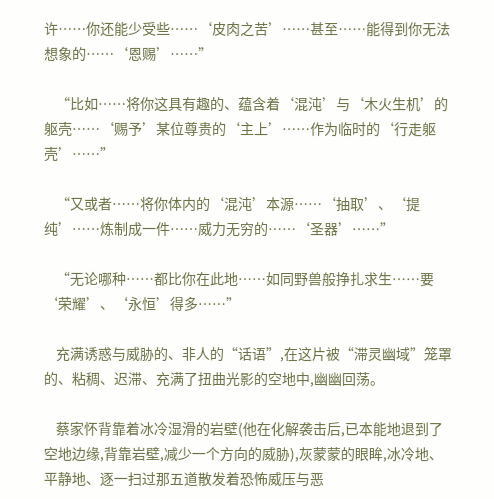许……你还能少受些……‘皮肉之苦’……甚至……能得到你无法想象的……‘恩赐’……”

    “比如……将你这具有趣的、蕴含着‘混沌’与‘木火生机’的躯壳……‘赐予’某位尊贵的‘主上’……作为临时的‘行走躯壳’……”

    “又或者……将你体内的‘混沌’本源……‘抽取’、‘提纯’……炼制成一件……威力无穷的……‘圣器’……”

    “无论哪种……都比你在此地……如同野兽般挣扎求生……要‘荣耀’、‘永恒’得多……”

    充满诱惑与威胁的、非人的“话语”,在这片被“滞灵幽域”笼罩的、粘稠、迟滞、充满了扭曲光影的空地中,幽幽回荡。

    蔡家怀背靠着冰冷湿滑的岩壁(他在化解袭击后,已本能地退到了空地边缘,背靠岩壁,减少一个方向的威胁),灰蒙蒙的眼眸,冰冷地、平静地、逐一扫过那五道散发着恐怖威压与恶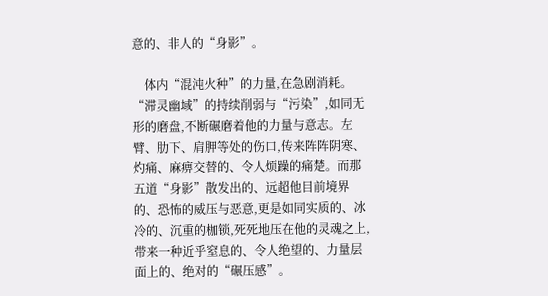意的、非人的“身影”。

    体内“混沌火种”的力量,在急剧消耗。“滞灵幽域”的持续削弱与“污染”,如同无形的磨盘,不断碾磨着他的力量与意志。左臂、肋下、肩胛等处的伤口,传来阵阵阴寒、灼痛、麻痹交替的、令人烦躁的痛楚。而那五道“身影”散发出的、远超他目前境界的、恐怖的威压与恶意,更是如同实质的、冰冷的、沉重的枷锁,死死地压在他的灵魂之上,带来一种近乎窒息的、令人绝望的、力量层面上的、绝对的“碾压感”。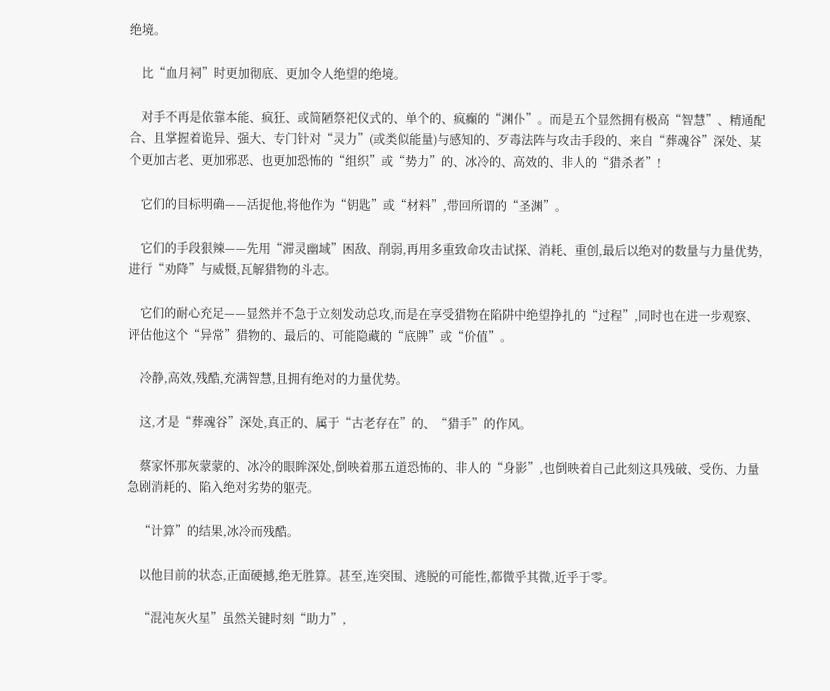绝境。

    比“血月祠”时更加彻底、更加令人绝望的绝境。

    对手不再是依靠本能、疯狂、或简陋祭祀仪式的、单个的、疯癫的“渊仆”。而是五个显然拥有极高“智慧”、精通配合、且掌握着诡异、强大、专门针对“灵力”(或类似能量)与感知的、歹毒法阵与攻击手段的、来自“葬魂谷”深处、某个更加古老、更加邪恶、也更加恐怖的“组织”或“势力”的、冰冷的、高效的、非人的“猎杀者”!

    它们的目标明确——活捉他,将他作为“钥匙”或“材料”,带回所谓的“圣渊”。

    它们的手段狠辣——先用“滞灵幽域”困敌、削弱,再用多重致命攻击试探、消耗、重创,最后以绝对的数量与力量优势,进行“劝降”与威慑,瓦解猎物的斗志。

    它们的耐心充足——显然并不急于立刻发动总攻,而是在享受猎物在陷阱中绝望挣扎的“过程”,同时也在进一步观察、评估他这个“异常”猎物的、最后的、可能隐藏的“底牌”或“价值”。

    冷静,高效,残酷,充满智慧,且拥有绝对的力量优势。

    这,才是“葬魂谷”深处,真正的、属于“古老存在”的、“猎手”的作风。

    蔡家怀那灰蒙蒙的、冰冷的眼眸深处,倒映着那五道恐怖的、非人的“身影”,也倒映着自己此刻这具残破、受伤、力量急剧消耗的、陷入绝对劣势的躯壳。

    “计算”的结果,冰冷而残酷。

    以他目前的状态,正面硬撼,绝无胜算。甚至,连突围、逃脱的可能性,都微乎其微,近乎于零。

    “混沌灰火星”虽然关键时刻“助力”,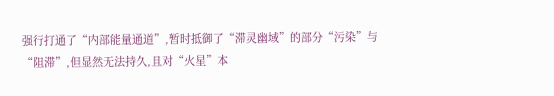强行打通了“内部能量通道”,暂时抵御了“滞灵幽域”的部分“污染”与“阻滞”,但显然无法持久,且对“火星”本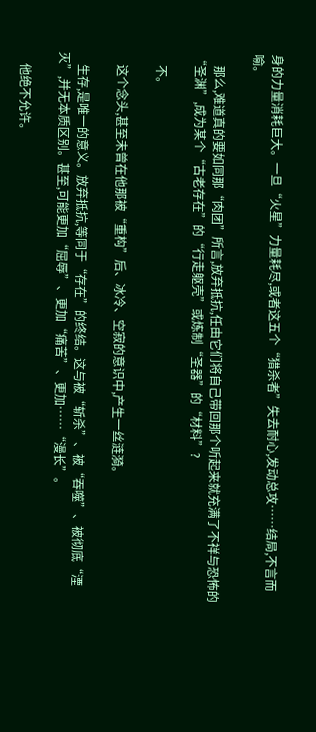身的力量消耗巨大。一旦“火星”力量耗尽,或者这五个“猎杀者”失去耐心,发动总攻……结局,不言而喻。

    那么,难道真的要如同那“肉团”所言,放弃抵抗,任由它们将自己带回那个听起来就充满了不祥与恐怖的“圣渊”,成为某个“古老存在”的“行走躯壳”或炼制“圣器”的“材料”?

    不。

    这个念头,甚至未曾在他那被“重构”后、冰冷、空寂的意识中,产生一丝涟漪。

    生存,是唯一的意义。放弃抵抗,等同于“存在”的终结。这与被“斩杀”、被“吞噬”、被彻底“湮灭”,并无本质区别。甚至,可能更加“屈辱”、更加“痛苦”、更加……“漫长”。

    他绝不允许。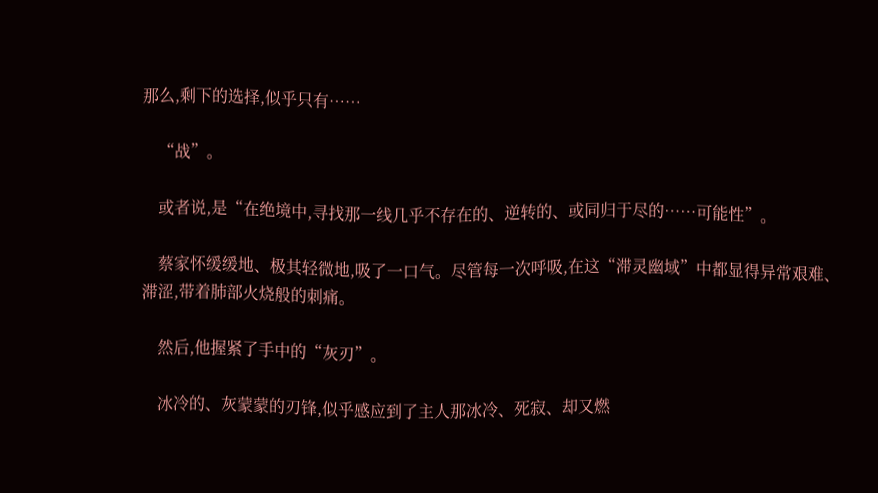那么,剩下的选择,似乎只有……

    “战”。

    或者说,是“在绝境中,寻找那一线几乎不存在的、逆转的、或同归于尽的……可能性”。

    蔡家怀缓缓地、极其轻微地,吸了一口气。尽管每一次呼吸,在这“滞灵幽域”中都显得异常艰难、滞涩,带着肺部火烧般的刺痛。

    然后,他握紧了手中的“灰刃”。

    冰冷的、灰蒙蒙的刃锋,似乎感应到了主人那冰冷、死寂、却又燃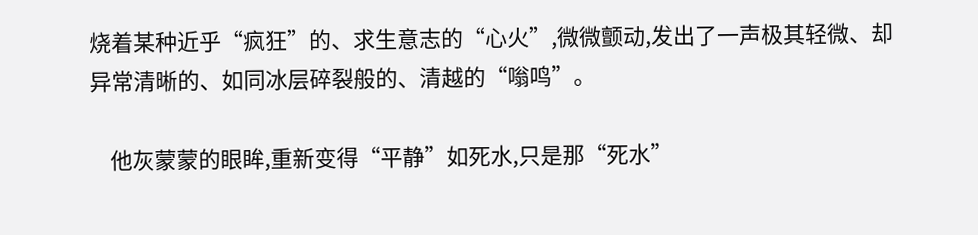烧着某种近乎“疯狂”的、求生意志的“心火”,微微颤动,发出了一声极其轻微、却异常清晰的、如同冰层碎裂般的、清越的“嗡鸣”。

    他灰蒙蒙的眼眸,重新变得“平静”如死水,只是那“死水”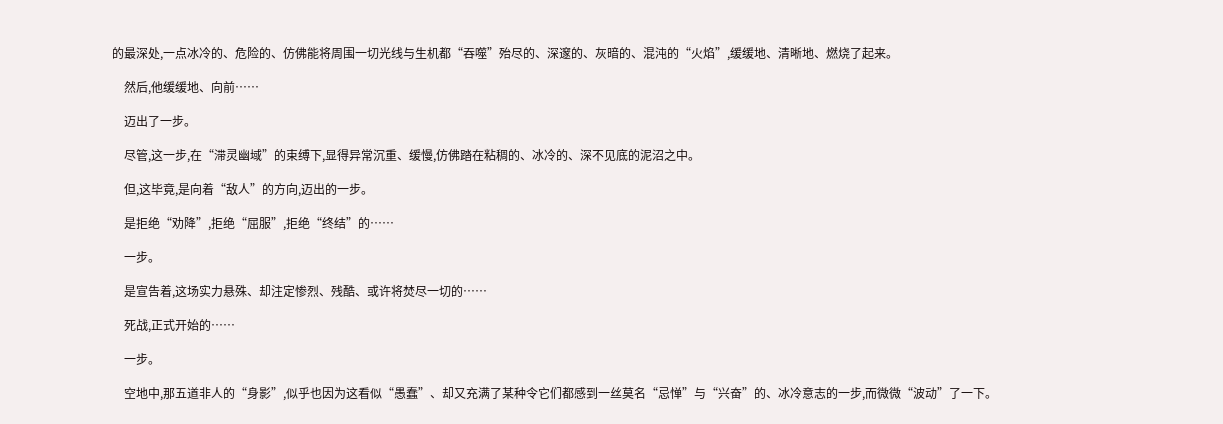的最深处,一点冰冷的、危险的、仿佛能将周围一切光线与生机都“吞噬”殆尽的、深邃的、灰暗的、混沌的“火焰”,缓缓地、清晰地、燃烧了起来。

    然后,他缓缓地、向前……

    迈出了一步。

    尽管,这一步,在“滞灵幽域”的束缚下,显得异常沉重、缓慢,仿佛踏在粘稠的、冰冷的、深不见底的泥沼之中。

    但,这毕竟,是向着“敌人”的方向,迈出的一步。

    是拒绝“劝降”,拒绝“屈服”,拒绝“终结”的……

    一步。

    是宣告着,这场实力悬殊、却注定惨烈、残酷、或许将焚尽一切的……

    死战,正式开始的……

    一步。

    空地中,那五道非人的“身影”,似乎也因为这看似“愚蠢”、却又充满了某种令它们都感到一丝莫名“忌惮”与“兴奋”的、冰冷意志的一步,而微微“波动”了一下。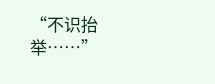“不识抬举……”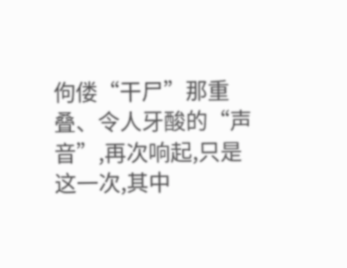佝偻“干尸”那重叠、令人牙酸的“声音”,再次响起,只是这一次,其中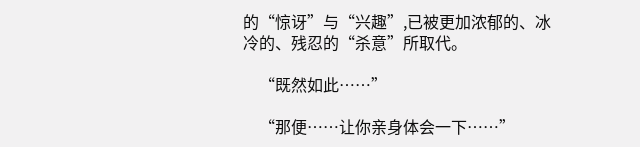的“惊讶”与“兴趣”,已被更加浓郁的、冰冷的、残忍的“杀意”所取代。

    “既然如此……”

    “那便……让你亲身体会一下……”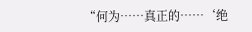“何为……真正的……‘绝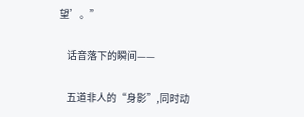望’。”

    话音落下的瞬间——

    五道非人的“身影”,同时动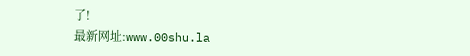了!
最新网址:www.00shu.la